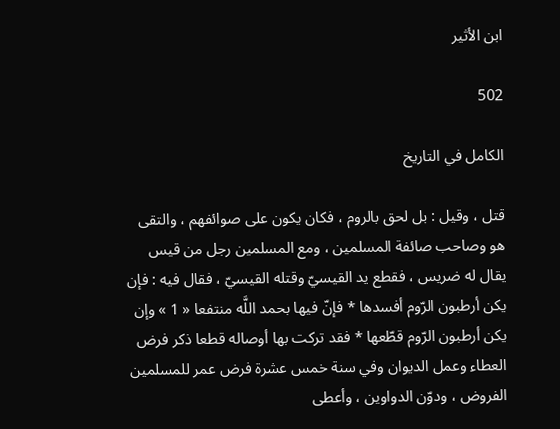ابن الأثير

502

الكامل في التاريخ

قتل ، وقيل : بل لحق بالروم ، فكان يكون على صوائفهم ، والتقى هو وصاحب صائفة المسلمين ، ومع المسلمين رجل من قيس يقال له ضريس ، فقطع يد القيسيّ وقتله القيسيّ ، فقال فيه : فإن يكن أرطبون الرّوم أفسدها * فإنّ فيها بحمد اللَّه منتفعا « 1 » وإن يكن أرطبون الرّوم قطّعها * فقد تركت بها أوصاله قطعا ذكر فرض العطاء وعمل الديوان وفي سنة خمس عشرة فرض عمر للمسلمين الفروض ، ودوّن الدواوين ، وأعطى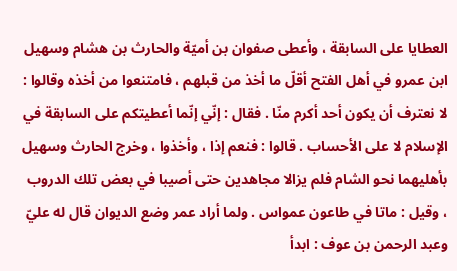العطايا على السابقة ، وأعطى صفوان بن أميّة والحارث بن هشام وسهيل ابن عمرو في أهل الفتح أقلّ ما أخذ من قبلهم ، فامتنعوا من أخذه وقالوا : لا نعترف أن يكون أحد أكرم منّا . فقال : إنّي إنّما أعطيتكم على السابقة في الإسلام لا على الأحساب . قالوا : فنعم إذا ، وأخذوا ، وخرج الحارث وسهيل بأهليهما نحو الشام فلم يزالا مجاهدين حتى أصيبا في بعض تلك الدروب ، وقيل : ماتا في طاعون عمواس . ولما أراد عمر وضع الديوان قال له عليّ وعبد الرحمن بن عوف : ابدأ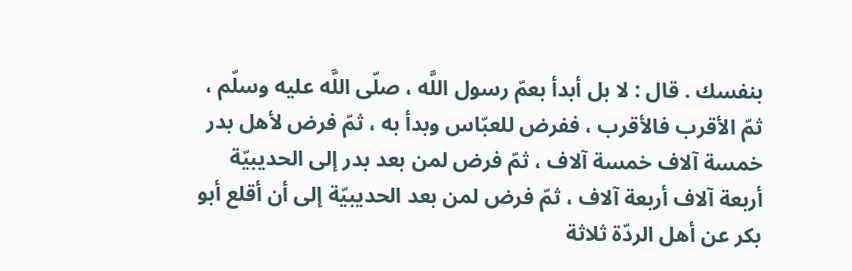بنفسك . قال : لا بل أبدأ بعمّ رسول اللَّه ، صلّى اللَّه عليه وسلّم ، ثمّ الأقرب فالأقرب ، ففرض للعبّاس وبدأ به ، ثمّ فرض لأهل بدر خمسة آلاف خمسة آلاف ، ثمّ فرض لمن بعد بدر إلى الحديبيّة أربعة آلاف أربعة آلاف ، ثمّ فرض لمن بعد الحديبيّة إلى أن أقلع أبو بكر عن أهل الردّة ثلاثة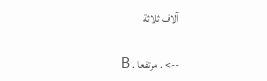آلاف ثلاثة

--> . مرتفعا . B